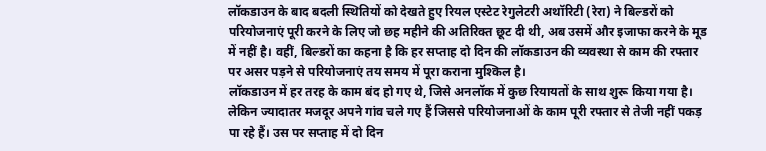लॉकडाउन के बाद बदली स्थितियों को देखते हुए रियल एस्टेट रेगुलेटरी अथॉरिटी (रेरा) ने बिल्डरों को परियोजनाएं पूरी करने के लिए जो छह महीने की अतिरिक्त छूट दी थी, अब उसमें और इजाफा करने के मूड में नहीं है। वहीं, बिल्डरों का कहना है कि हर सप्ताह दो दिन की लॉकडाउन की व्यवस्था से काम की रफ्तार पर असर पड़ने से परियोजनाएं तय समय में पूरा कराना मुश्किल है।
लॉकडाउन में हर तरह के काम बंद हो गए थे, जिसे अनलॉक में कुछ रियायतों के साथ शुरू किया गया है। लेकिन ज्यादातर मजदूर अपने गांव चले गए हैं जिससे परियोजनाओं के काम पूरी रफ्तार से तेजी नहीं पकड़ पा रहे हैं। उस पर सप्ताह में दो दिन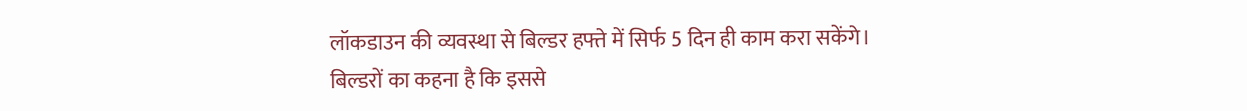लॉकडाउन की व्यवस्था से बिल्डर हफ्ते में सिर्फ 5 दिन ही काम करा सकेंगे।
बिल्डरों का कहना है कि इससे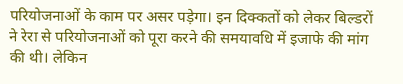परियोजनाओं के काम पर असर पड़ेगा। इन दिक्कतों को लेकर बिल्डरों ने रेरा से परियोजनाओं को पूरा करने की समयावधि में इजाफे की मांग की थी। लेकिन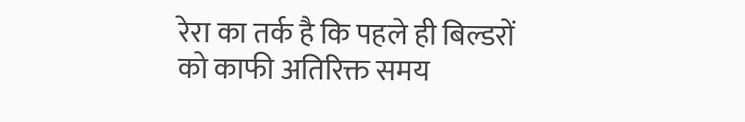रेरा का तर्क है कि पहले ही बिल्डरों को काफी अतिरिक्त समय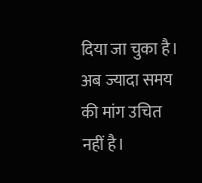दिया जा चुका है। अब ज्यादा समय की मांग उचित नहीं है।